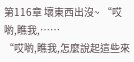第116章 壞東西出沒~ “哎喲,瞧我,……
“哎喲,瞧我,怎麼說起這些來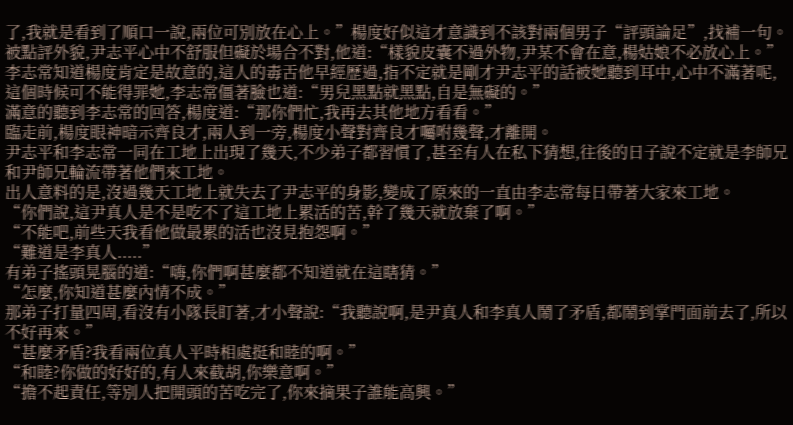了,我就是看到了順口一說,兩位可別放在心上。”楊度好似這才意識到不該對兩個男子“評頭論足”,找補一句。
被點評外貌,尹志平心中不舒服但礙於場合不對,他道:“樣貌皮囊不過外物,尹某不會在意,楊姑娘不必放心上。”
李志常知道楊度肯定是故意的,這人的毒舌他早經歷過,指不定就是剛才尹志平的話被她聽到耳中,心中不滿著呢,這個時候可不能得罪她,李志常僵著臉也道:“男兒黑點就黑點,自是無礙的。”
滿意的聽到李志常的回答,楊度道:“那你們忙,我再去其他地方看看。”
臨走前,楊度眼神暗示齊良才,兩人到一旁,楊度小聲對齊良才囑咐幾聲,才離開。
尹志平和李志常一同在工地上出現了幾天,不少弟子都習慣了,甚至有人在私下猜想,往後的日子說不定就是李師兄和尹師兄輪流帶著他們來工地。
出人意料的是,沒過幾天工地上就失去了尹志平的身影,變成了原來的一直由李志常每日帶著大家來工地。
“你們說,這尹真人是不是吃不了這工地上累活的苦,幹了幾天就放棄了啊。”
“不能吧,前些天我看他做最累的活也沒見抱怨啊。”
“難道是李真人.....”
有弟子搖頭晃腦的道:“嗨,你們啊甚麼都不知道就在這瞎猜。”
“怎麼,你知道甚麼內情不成。”
那弟子打量四周,看沒有小隊長盯著,才小聲說:“我聽說啊,是尹真人和李真人鬧了矛盾,都鬧到掌門面前去了,所以不好再來。”
“甚麼矛盾?我看兩位真人平時相處挺和睦的啊。”
“和睦?你做的好好的,有人來截胡,你樂意啊。”
“擔不起責任,等別人把開頭的苦吃完了,你來摘果子誰能高興。”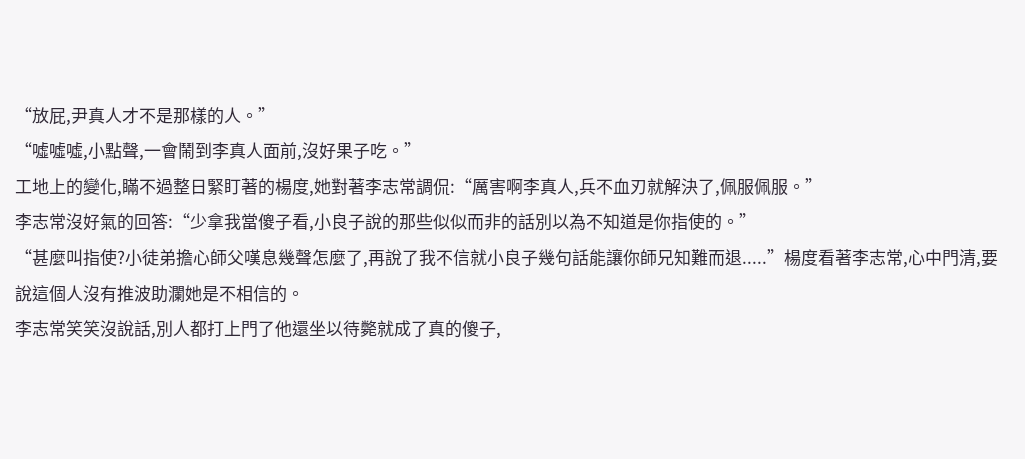“放屁,尹真人才不是那樣的人。”
“噓噓噓,小點聲,一會鬧到李真人面前,沒好果子吃。”
工地上的變化,瞞不過整日緊盯著的楊度,她對著李志常調侃:“厲害啊李真人,兵不血刃就解決了,佩服佩服。”
李志常沒好氣的回答:“少拿我當傻子看,小良子說的那些似似而非的話別以為不知道是你指使的。”
“甚麼叫指使?小徒弟擔心師父嘆息幾聲怎麼了,再說了我不信就小良子幾句話能讓你師兄知難而退.....”楊度看著李志常,心中門清,要說這個人沒有推波助瀾她是不相信的。
李志常笑笑沒說話,別人都打上門了他還坐以待斃就成了真的傻子,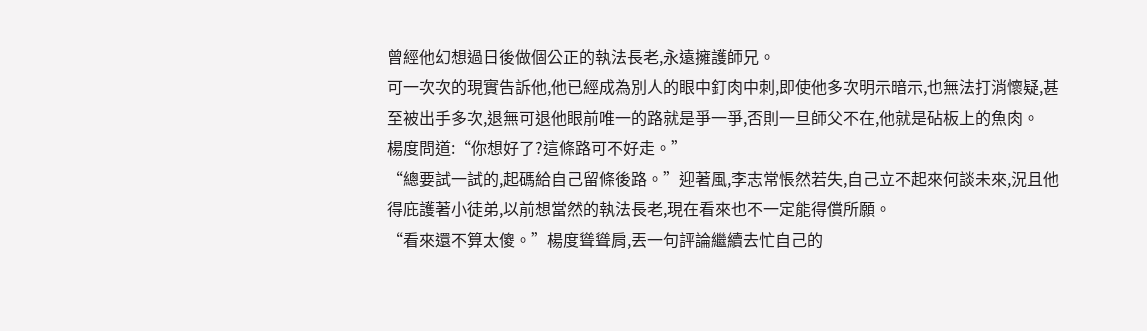曾經他幻想過日後做個公正的執法長老,永遠擁護師兄。
可一次次的現實告訴他,他已經成為別人的眼中釘肉中刺,即使他多次明示暗示,也無法打消懷疑,甚至被出手多次,退無可退他眼前唯一的路就是爭一爭,否則一旦師父不在,他就是砧板上的魚肉。
楊度問道:“你想好了?這條路可不好走。”
“總要試一試的,起碼給自己留條後路。”迎著風,李志常悵然若失,自己立不起來何談未來,況且他得庇護著小徒弟,以前想當然的執法長老,現在看來也不一定能得償所願。
“看來還不算太傻。”楊度聳聳肩,丟一句評論繼續去忙自己的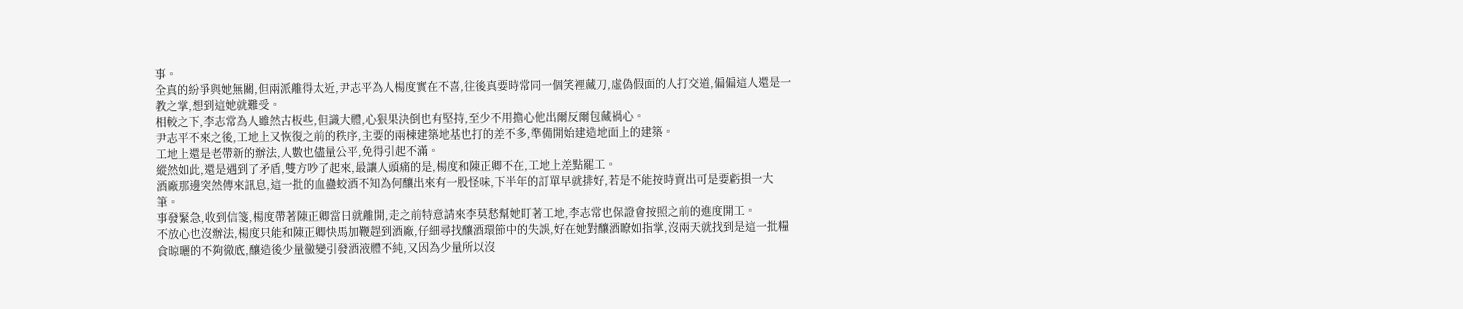事。
全真的紛爭與她無關,但兩派離得太近,尹志平為人楊度實在不喜,往後真要時常同一個笑裡藏刀,虛偽假面的人打交道,偏偏這人還是一教之掌,想到這她就難受。
相較之下,李志常為人雖然古板些,但識大體,心狠果決倒也有堅持,至少不用擔心他出爾反爾包藏禍心。
尹志平不來之後,工地上又恢復之前的秩序,主要的兩棟建築地基也打的差不多,準備開始建造地面上的建築。
工地上還是老帶新的辦法,人數也儘量公平,免得引起不滿。
縱然如此,還是遇到了矛盾,雙方吵了起來,最讓人頭痛的是,楊度和陳正卿不在,工地上差點罷工。
酒廠那邊突然傳來訊息,這一批的血蠱蛟酒不知為何釀出來有一股怪味,下半年的訂單早就排好,若是不能按時賣出可是要虧損一大筆。
事發緊急,收到信箋,楊度帶著陳正卿當日就離開,走之前特意請來李莫愁幫她盯著工地,李志常也保證會按照之前的進度開工。
不放心也沒辦法,楊度只能和陳正卿快馬加鞭趕到酒廠,仔細尋找釀酒環節中的失誤,好在她對釀酒瞭如指掌,沒兩天就找到是這一批糧食晾曬的不夠徹底,釀造後少量黴變引發酒液體不純,又因為少量所以沒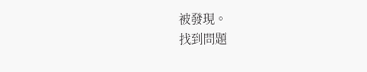被發現。
找到問題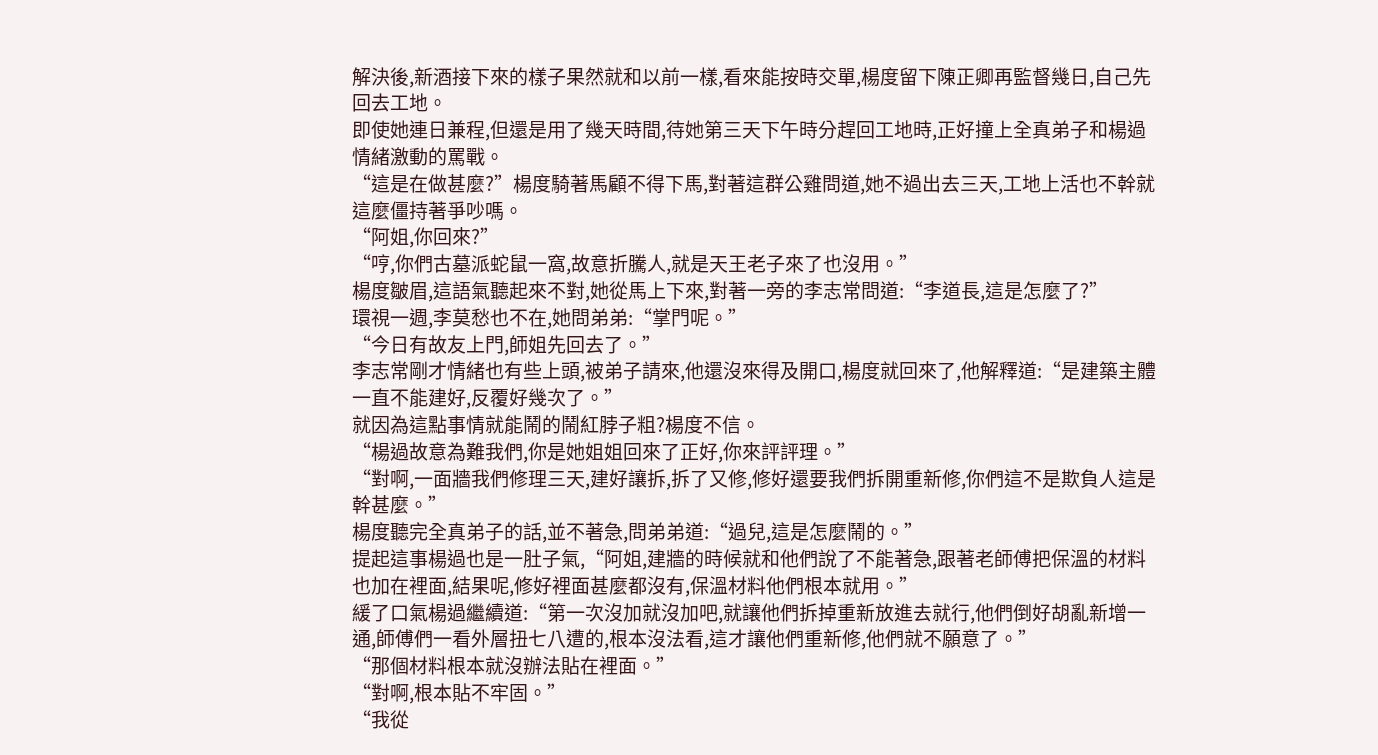解決後,新酒接下來的樣子果然就和以前一樣,看來能按時交單,楊度留下陳正卿再監督幾日,自己先回去工地。
即使她連日兼程,但還是用了幾天時間,待她第三天下午時分趕回工地時,正好撞上全真弟子和楊過情緒激動的罵戰。
“這是在做甚麼?”楊度騎著馬顧不得下馬,對著這群公雞問道,她不過出去三天,工地上活也不幹就這麼僵持著爭吵嗎。
“阿姐,你回來?”
“哼,你們古墓派蛇鼠一窩,故意折騰人,就是天王老子來了也沒用。”
楊度皺眉,這語氣聽起來不對,她從馬上下來,對著一旁的李志常問道:“李道長,這是怎麼了?”
環視一週,李莫愁也不在,她問弟弟:“掌門呢。”
“今日有故友上門,師姐先回去了。”
李志常剛才情緒也有些上頭,被弟子請來,他還沒來得及開口,楊度就回來了,他解釋道:“是建築主體一直不能建好,反覆好幾次了。”
就因為這點事情就能鬧的鬧紅脖子粗?楊度不信。
“楊過故意為難我們,你是她姐姐回來了正好,你來評評理。”
“對啊,一面牆我們修理三天,建好讓拆,拆了又修,修好還要我們拆開重新修,你們這不是欺負人這是幹甚麼。”
楊度聽完全真弟子的話,並不著急,問弟弟道:“過兒,這是怎麼鬧的。”
提起這事楊過也是一肚子氣,“阿姐,建牆的時候就和他們說了不能著急,跟著老師傅把保溫的材料也加在裡面,結果呢,修好裡面甚麼都沒有,保溫材料他們根本就用。”
緩了口氣楊過繼續道:“第一次沒加就沒加吧,就讓他們拆掉重新放進去就行,他們倒好胡亂新增一通,師傅們一看外層扭七八遭的,根本沒法看,這才讓他們重新修,他們就不願意了。”
“那個材料根本就沒辦法貼在裡面。”
“對啊,根本貼不牢固。”
“我從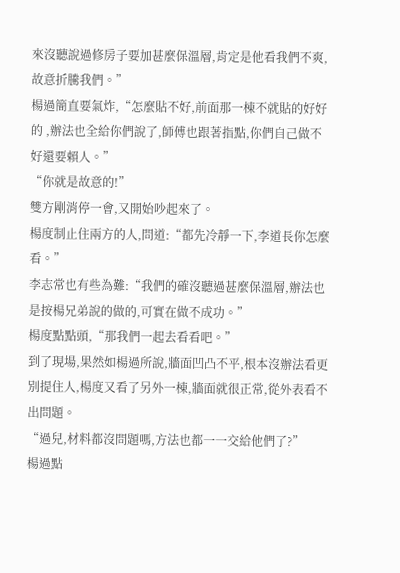來沒聽說過修房子要加甚麼保溫層,肯定是他看我們不爽,故意折騰我們。”
楊過簡直要氣炸,“怎麼貼不好,前面那一棟不就貼的好好的 ,辦法也全給你們說了,師傅也跟著指點,你們自己做不好還要賴人。”
“你就是故意的!”
雙方剛消停一會,又開始吵起來了。
楊度制止住兩方的人,問道:“都先冷靜一下,李道長你怎麼看。”
李志常也有些為難:“我們的確沒聽過甚麼保溫層,辦法也是按楊兄弟說的做的,可實在做不成功。”
楊度點點頭,“那我們一起去看看吧。”
到了現場,果然如楊過所說,牆面凹凸不平,根本沒辦法看更別提住人,楊度又看了另外一棟,牆面就很正常,從外表看不出問題。
“過兒,材料都沒問題嗎,方法也都一一交給他們了?”
楊過點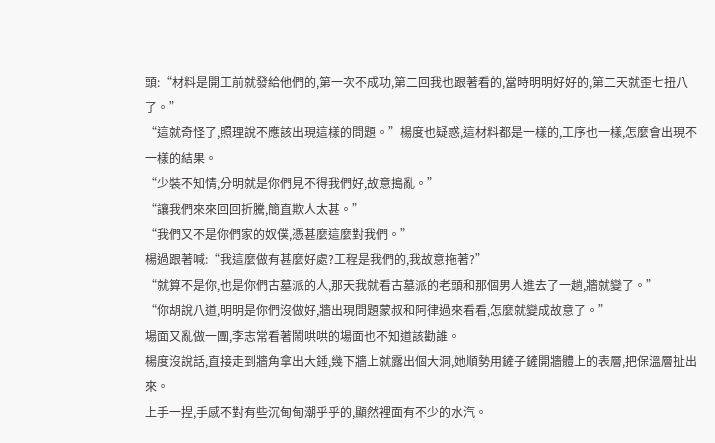頭:“材料是開工前就發給他們的,第一次不成功,第二回我也跟著看的,當時明明好好的,第二天就歪七扭八了。”
“這就奇怪了,照理說不應該出現這樣的問題。”楊度也疑惑,這材料都是一樣的,工序也一樣,怎麼會出現不一樣的結果。
“少裝不知情,分明就是你們見不得我們好,故意搗亂。”
“讓我們來來回回折騰,簡直欺人太甚。”
“我們又不是你們家的奴僕,憑甚麼這麼對我們。”
楊過跟著喊:“我這麼做有甚麼好處?工程是我們的,我故意拖著?”
“就算不是你,也是你們古墓派的人,那天我就看古墓派的老頭和那個男人進去了一趟,牆就變了。”
“你胡說八道,明明是你們沒做好,牆出現問題蒙叔和阿律過來看看,怎麼就變成故意了。”
場面又亂做一團,李志常看著鬧哄哄的場面也不知道該勸誰。
楊度沒說話,直接走到牆角拿出大錘,幾下牆上就露出個大洞,她順勢用鏟子鏟開牆體上的表層,把保溫層扯出來。
上手一捏,手感不對有些沉甸甸潮乎乎的,顯然裡面有不少的水汽。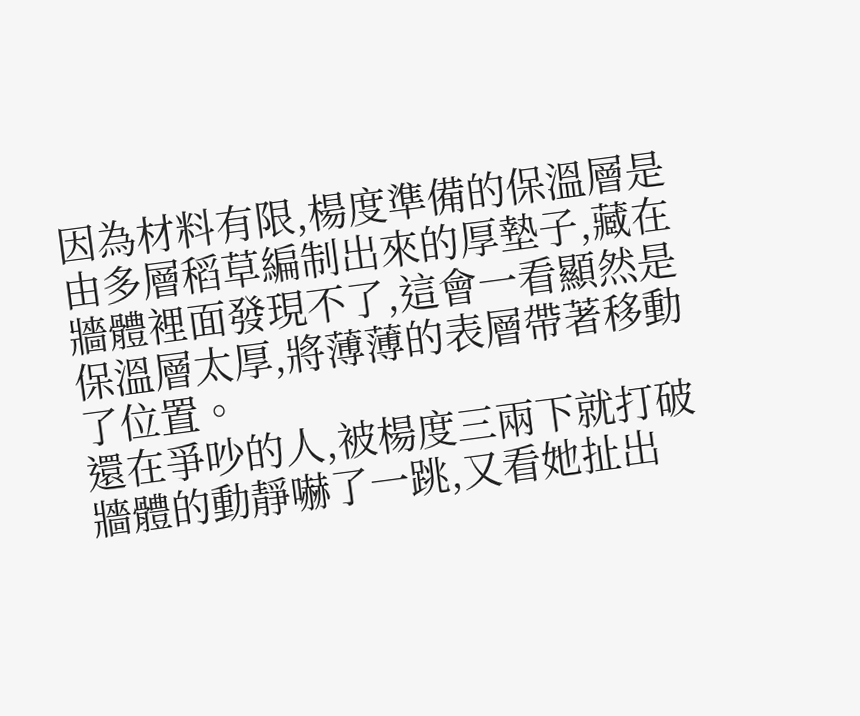因為材料有限,楊度準備的保溫層是由多層稻草編制出來的厚墊子,藏在牆體裡面發現不了,這會一看顯然是保溫層太厚,將薄薄的表層帶著移動了位置。
還在爭吵的人,被楊度三兩下就打破牆體的動靜嚇了一跳,又看她扯出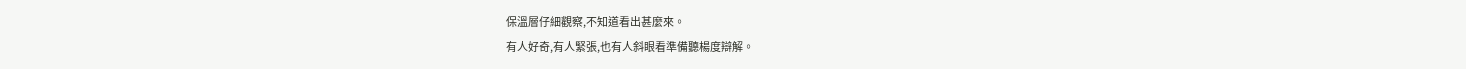保溫層仔細觀察,不知道看出甚麼來。
有人好奇,有人緊張,也有人斜眼看準備聽楊度辯解。